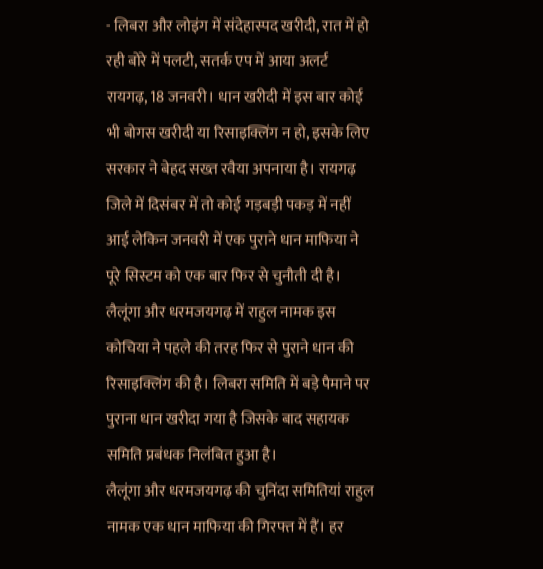- लिबरा और लोइंग में संदेहास्पद खरीदी, रात में हो रही बोरे में पलटी, सतर्क एप में आया अलर्ट
रायगढ़, 18 जनवरी। धान खरीदी में इस बार कोई भी बोगस खरीदी या रिसाइक्लिंग न हो, इसके लिए सरकार ने बेहद सख्त रवैया अपनाया है। रायगढ़ जिले में दिसंबर में तो कोई गड़बड़ी पकड़ में नहीं आई लेकिन जनवरी में एक पुराने धान माफिया ने पूरे सिस्टम को एक बार फिर से चुनौती दी है। लैलूंगा और धरमजयगढ़ में राहुल नामक इस कोचिया ने पहले की तरह फिर से पुराने धान की रिसाइक्लिंग की है। लिबरा समिति में बड़े पैमाने पर पुराना धान खरीदा गया है जिसके बाद सहायक समिति प्रबंधक निलंबित हुआ है।
लैलूंगा और धरमजयगढ़ की चुनिंदा समितियां राहुल नामक एक धान माफिया की गिरफ्त में हैं। हर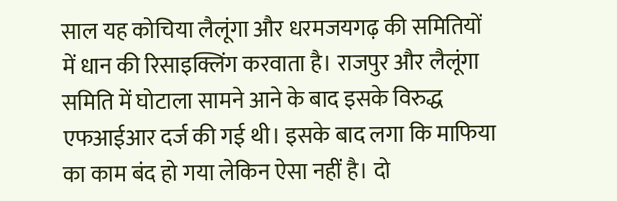साल यह कोचिया लैलूंगा और धरमजयगढ़ की समितियों में धान की रिसाइक्लिंग करवाता है। राजपुर और लैलूंगा समिति में घोटाला सामने आने के बाद इसके विरुद्ध एफआईआर दर्ज की गई थी। इसके बाद लगा कि माफिया का काम बंद हो गया लेकिन ऐसा नहीं है। दो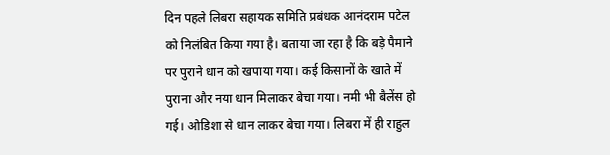दिन पहले लिबरा सहायक समिति प्रबंधक आनंदराम पटेल को निलंबित किया गया है। बताया जा रहा है कि बड़े पैमाने पर पुराने धान को खपाया गया। कई किसानों के खाते में पुराना और नया धान मिलाकर बेचा गया। नमी भी बैलेंस हो गई। ओडिशा से धान लाकर बेचा गया। लिबरा में ही राहुल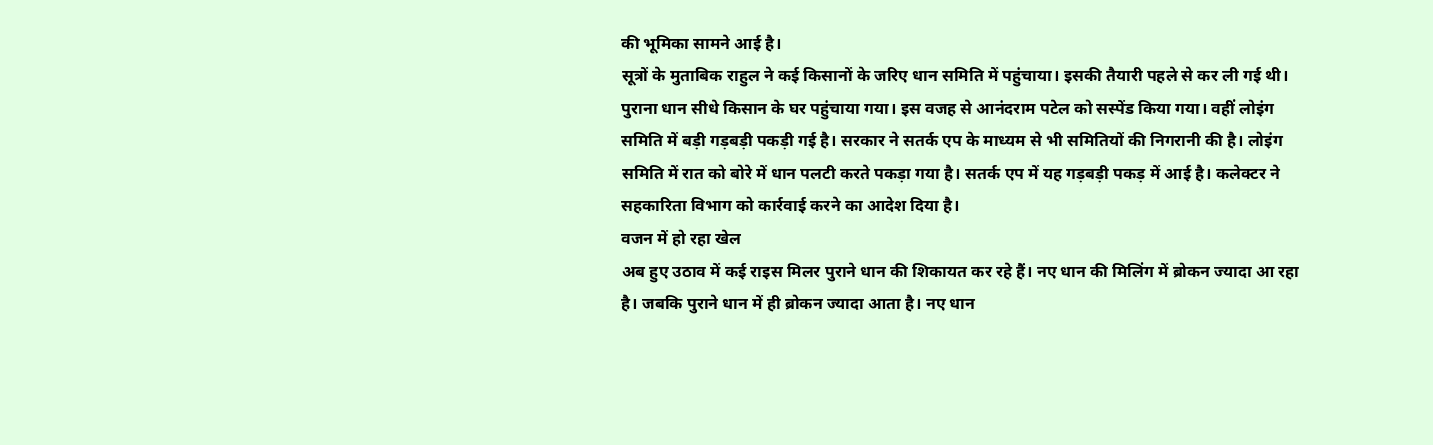की भूमिका सामने आई है।
सूत्रों के मुताबिक राहुल ने कई किसानों के जरिए धान समिति में पहुंचाया। इसकी तैयारी पहले से कर ली गई थी। पुराना धान सीधे किसान के घर पहुंचाया गया। इस वजह से आनंदराम पटेल को सस्पेंड किया गया। वहीं लोइंग समिति में बड़ी गड़बड़ी पकड़ी गई है। सरकार ने सतर्क एप के माध्यम से भी समितियों की निगरानी की है। लोइंग समिति में रात को बोरे में धान पलटी करते पकड़ा गया है। सतर्क एप में यह गड़बड़ी पकड़ में आई है। कलेक्टर ने सहकारिता विभाग को कार्रवाई करने का आदेश दिया है।
वजन में हो रहा खेल
अब हुए उठाव में कई राइस मिलर पुराने धान की शिकायत कर रहे हैं। नए धान की मिलिंग में ब्रोकन ज्यादा आ रहा है। जबकि पुराने धान में ही ब्रोकन ज्यादा आता है। नए धान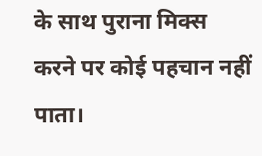के साथ पुराना मिक्स करने पर कोई पहचान नहीं पाता।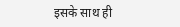इसके साथ ही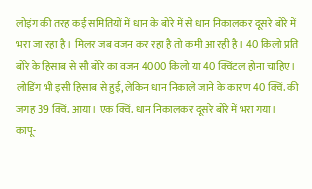लोइंग की तरह कई समितियों में धान के बोरे में से धान निकालकर दूसरे बोरे में भरा जा रहा है। मिलर जब वजन कर रहा है तो कमी आ रही है। 40 किलो प्रति बोरे के हिसाब से सौ बोरे का वजन 4000 किलो या 40 क्विंटल होना चाहिए। लोडिंग भी इसी हिसाब से हुई, लेकिन धान निकाले जाने के कारण 40 क्विं. की जगह 39 क्विं. आया। एक क्विं. धान निकालकर दूसरे बोरे में भरा गया।
कापू-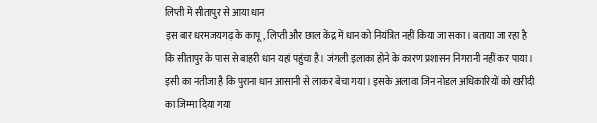लिप्ती में सीतापुर से आया धान
इस बार धरमजयगढ़ के कापू, लिप्ती और छाल केंद्र में धान को नियंत्रित नहीं किया जा सका। बताया जा रहा है कि सीतापुर के पास से बाहरी धान यहां पहुंचा है। जंगली इलाका होने के कारण प्रशासन निगरानी नहीं कर पाया। इसी का नतीजा है कि पुराना धान आसानी से लाकर बेचा गया। इसके अलावा जिन नोडल अधिकारियों को खरीदी का जिम्मा दिया गया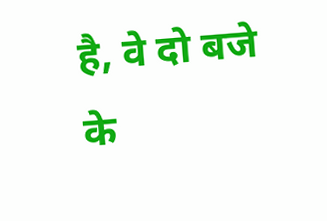है, वे दो बजे के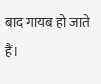बाद गायब हो जाते हैं।